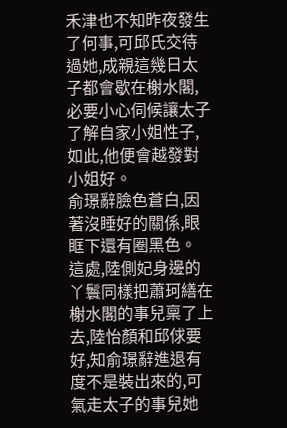禾津也不知昨夜發生了何事,可邱氏交待過她,成親這幾日太子都會歇在榭水閣,必要小心伺候讓太子了解自家小姐性子,如此,他便會越發對小姐好。
俞璟辭臉色蒼白,因著沒睡好的關係,眼眶下還有圈黑色。
這處,陸側妃身邊的丫鬟同樣把蕭珂繕在榭水閣的事兒稟了上去,陸怡顏和邱俅要好,知俞璟辭進退有度不是裝出來的,可氣走太子的事兒她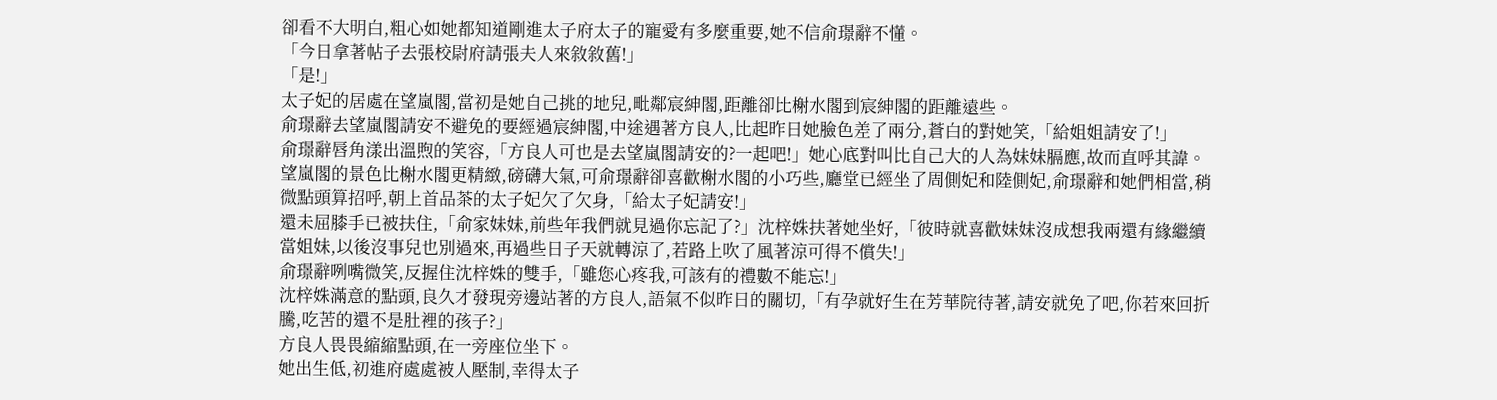卻看不大明白,粗心如她都知道剛進太子府太子的寵愛有多麼重要,她不信俞璟辭不懂。
「今日拿著帖子去張校尉府請張夫人來敘敘舊!」
「是!」
太子妃的居處在望嵐閣,當初是她自己挑的地兒,毗鄰宸紳閣,距離卻比榭水閣到宸紳閣的距離遠些。
俞璟辭去望嵐閣請安不避免的要經過宸紳閣,中途遇著方良人,比起昨日她臉色差了兩分,蒼白的對她笑,「給姐姐請安了!」
俞璟辭唇角漾出溫煦的笑容,「方良人可也是去望嵐閣請安的?一起吧!」她心底對叫比自己大的人為妹妹膈應,故而直呼其諱。
望嵐閣的景色比榭水閣更精緻,磅礴大氣,可俞璟辭卻喜歡榭水閣的小巧些,廳堂已經坐了周側妃和陸側妃,俞璟辭和她們相當,稍微點頭算招呼,朝上首品茶的太子妃欠了欠身,「給太子妃請安!」
還未屈膝手已被扶住,「俞家妹妹,前些年我們就見過你忘記了?」沈梓姝扶著她坐好,「彼時就喜歡妹妹沒成想我兩還有緣繼續當姐妹,以後沒事兒也別過來,再過些日子天就轉涼了,若路上吹了風著涼可得不償失!」
俞璟辭咧嘴微笑,反握住沈梓姝的雙手,「雖您心疼我,可該有的禮數不能忘!」
沈梓姝滿意的點頭,良久才發現旁邊站著的方良人,語氣不似昨日的關切,「有孕就好生在芳華院待著,請安就免了吧,你若來回折騰,吃苦的還不是肚裡的孩子?」
方良人畏畏縮縮點頭,在一旁座位坐下。
她出生低,初進府處處被人壓制,幸得太子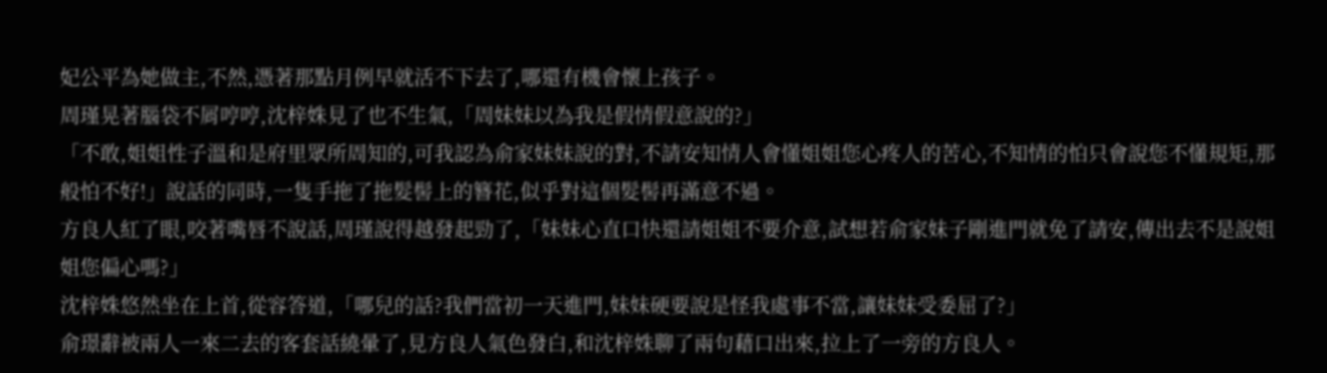妃公平為她做主,不然,憑著那點月例早就活不下去了,哪還有機會懷上孩子。
周瑾晃著腦袋不屑哼哼,沈梓姝見了也不生氣,「周妹妹以為我是假情假意說的?」
「不敢,姐姐性子溫和是府里眾所周知的,可我認為俞家妹妹說的對,不請安知情人會懂姐姐您心疼人的苦心,不知情的怕只會說您不懂規矩,那般怕不好!」說話的同時,一隻手拖了拖髮髻上的簪花,似乎對這個髮髻再滿意不過。
方良人紅了眼,咬著嘴唇不說話,周瑾說得越發起勁了,「妹妹心直口快還請姐姐不要介意,試想若俞家妹子剛進門就免了請安,傳出去不是說姐姐您偏心嗎?」
沈梓姝悠然坐在上首,從容答道,「哪兒的話?我們當初一天進門,妹妹硬要說是怪我處事不當,讓妹妹受委屈了?」
俞璟辭被兩人一來二去的客套話繞暈了,見方良人氣色發白,和沈梓姝聊了兩句藉口出來,拉上了一旁的方良人。